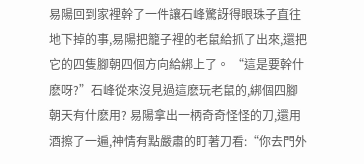易陽回到家裡幹了一件讓石峰驚訝得眼珠子直往地下掉的事,易陽把籠子裡的老鼠給抓了出來,還把它的四隻腳朝四個方向給綁上了。 “這是要幹什麽呀?”石峰從來沒見過這麽玩老鼠的,綁個四腳朝天有什麽用? 易陽拿出一柄奇奇怪怪的刀,還用酒擦了一遍,神情有點嚴肅的盯著刀看:“你去門外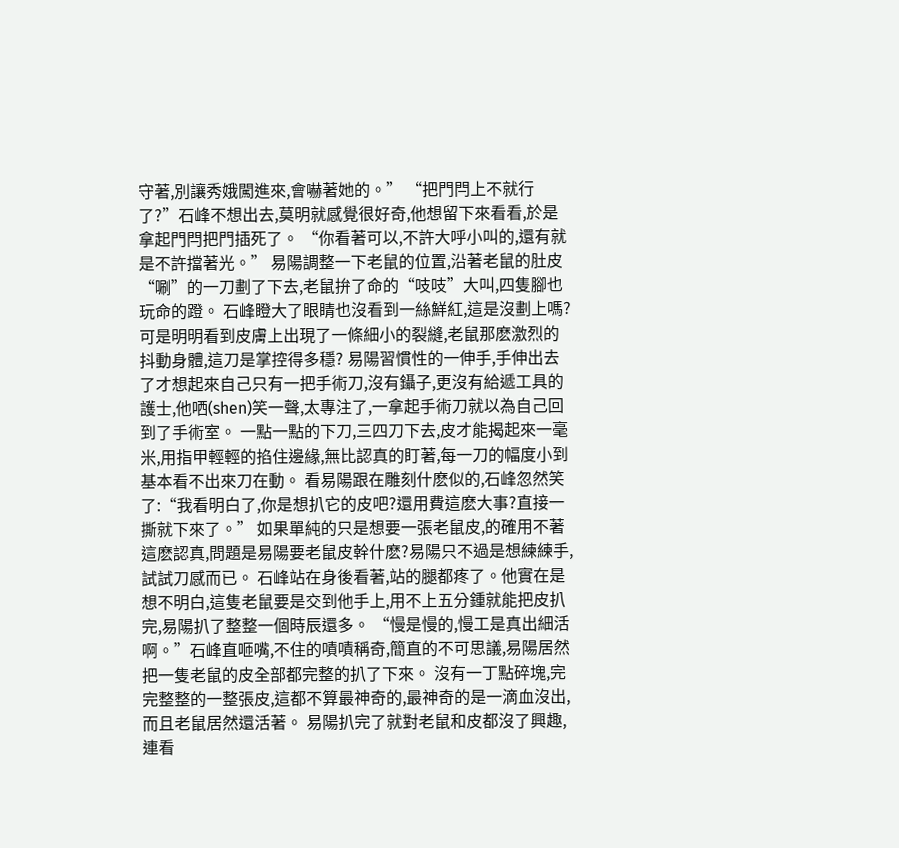守著,別讓秀娥闖進來,會嚇著她的。” “把門閂上不就行了?”石峰不想出去,莫明就感覺很好奇,他想留下來看看,於是拿起門閂把門插死了。 “你看著可以,不許大呼小叫的,還有就是不許擋著光。” 易陽調整一下老鼠的位置,沿著老鼠的肚皮“唰”的一刀劃了下去,老鼠拚了命的“吱吱”大叫,四隻腳也玩命的蹬。 石峰瞪大了眼睛也沒看到一絲鮮紅,這是沒劃上嗎?可是明明看到皮膚上出現了一條細小的裂縫,老鼠那麽激烈的抖動身體,這刀是掌控得多穩? 易陽習慣性的一伸手,手伸出去了才想起來自己只有一把手術刀,沒有鑷子,更沒有給遞工具的護士,他哂(shen)笑一聲,太專注了,一拿起手術刀就以為自己回到了手術室。 一點一點的下刀,三四刀下去,皮才能揭起來一毫米,用指甲輕輕的掐住邊緣,無比認真的盯著,每一刀的幅度小到基本看不出來刀在動。 看易陽跟在雕刻什麽似的,石峰忽然笑了:“我看明白了,你是想扒它的皮吧?還用費這麽大事?直接一撕就下來了。” 如果單純的只是想要一張老鼠皮,的確用不著這麽認真,問題是易陽要老鼠皮幹什麽?易陽只不過是想練練手,試試刀感而已。 石峰站在身後看著,站的腿都疼了。他實在是想不明白,這隻老鼠要是交到他手上,用不上五分鍾就能把皮扒完,易陽扒了整整一個時辰還多。 “慢是慢的,慢工是真出細活啊。”石峰直咂嘴,不住的嘖嘖稱奇,簡直的不可思議,易陽居然把一隻老鼠的皮全部都完整的扒了下來。 沒有一丁點碎塊,完完整整的一整張皮,這都不算最神奇的,最神奇的是一滴血沒出,而且老鼠居然還活著。 易陽扒完了就對老鼠和皮都沒了興趣,連看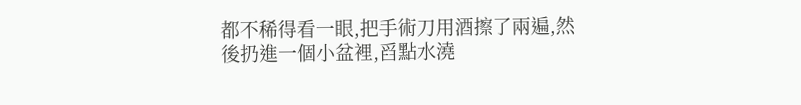都不稀得看一眼,把手術刀用酒擦了兩遍,然後扔進一個小盆裡,舀點水澆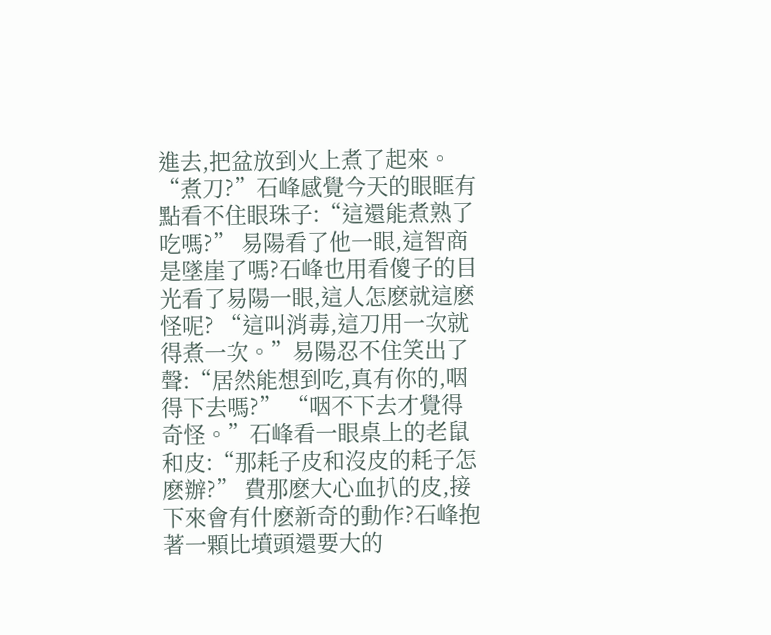進去,把盆放到火上煮了起來。 “煮刀?”石峰感覺今天的眼眶有點看不住眼珠子:“這還能煮熟了吃嗎?” 易陽看了他一眼,這智商是墜崖了嗎?石峰也用看傻子的目光看了易陽一眼,這人怎麽就這麽怪呢? “這叫消毒,這刀用一次就得煮一次。”易陽忍不住笑出了聲:“居然能想到吃,真有你的,咽得下去嗎?” “咽不下去才覺得奇怪。”石峰看一眼桌上的老鼠和皮:“那耗子皮和沒皮的耗子怎麽辦?” 費那麽大心血扒的皮,接下來會有什麽新奇的動作?石峰抱著一顆比墳頭還要大的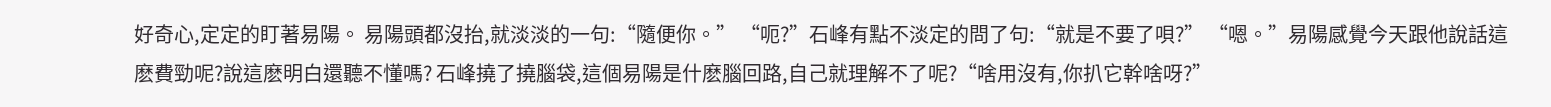好奇心,定定的盯著易陽。 易陽頭都沒抬,就淡淡的一句:“隨便你。” “呃?”石峰有點不淡定的問了句:“就是不要了唄?” “嗯。”易陽感覺今天跟他說話這麽費勁呢?說這麽明白還聽不懂嗎? 石峰撓了撓腦袋,這個易陽是什麽腦回路,自己就理解不了呢?“啥用沒有,你扒它幹啥呀?”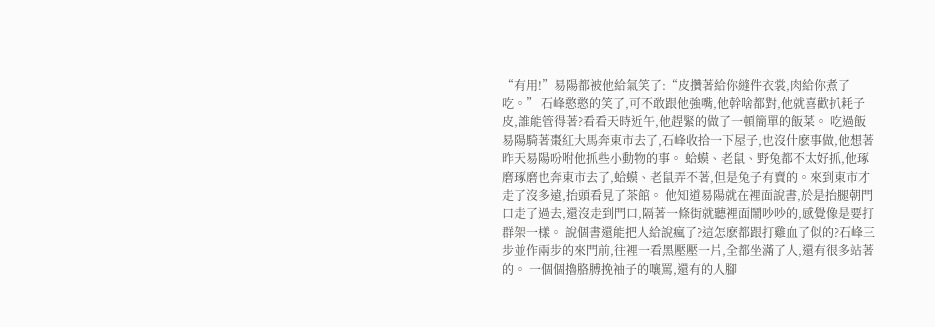“有用!”易陽都被他給氣笑了:“皮攢著給你縫件衣裳,肉給你煮了吃。” 石峰憨憨的笑了,可不敢跟他強嘴,他幹啥都對,他就喜歡扒耗子皮,誰能管得著?看看天時近午,他趕緊的做了一頓簡單的飯菜。 吃過飯易陽騎著棗紅大馬奔東市去了,石峰收拾一下屋子,也沒什麽事做,他想著昨天易陽吩咐他抓些小動物的事。 蛤蟆、老鼠、野兔都不太好抓,他琢磨琢磨也奔東市去了,蛤蟆、老鼠弄不著,但是兔子有賣的。來到東市才走了沒多遠,抬頭看見了茶館。 他知道易陽就在裡面說書,於是抬腿朝門口走了過去,還沒走到門口,隔著一條街就聽裡面鬧吵吵的,感覺像是要打群架一樣。 說個書還能把人給說瘋了?這怎麽都跟打雞血了似的?石峰三步並作兩步的來門前,往裡一看黑壓壓一片,全都坐滿了人,還有很多站著的。 一個個擼胳膊挽袖子的嚷罵,還有的人腳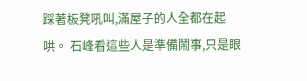踩著板凳吼叫,滿屋子的人全都在起哄。 石峰看這些人是準備鬧事,只是眼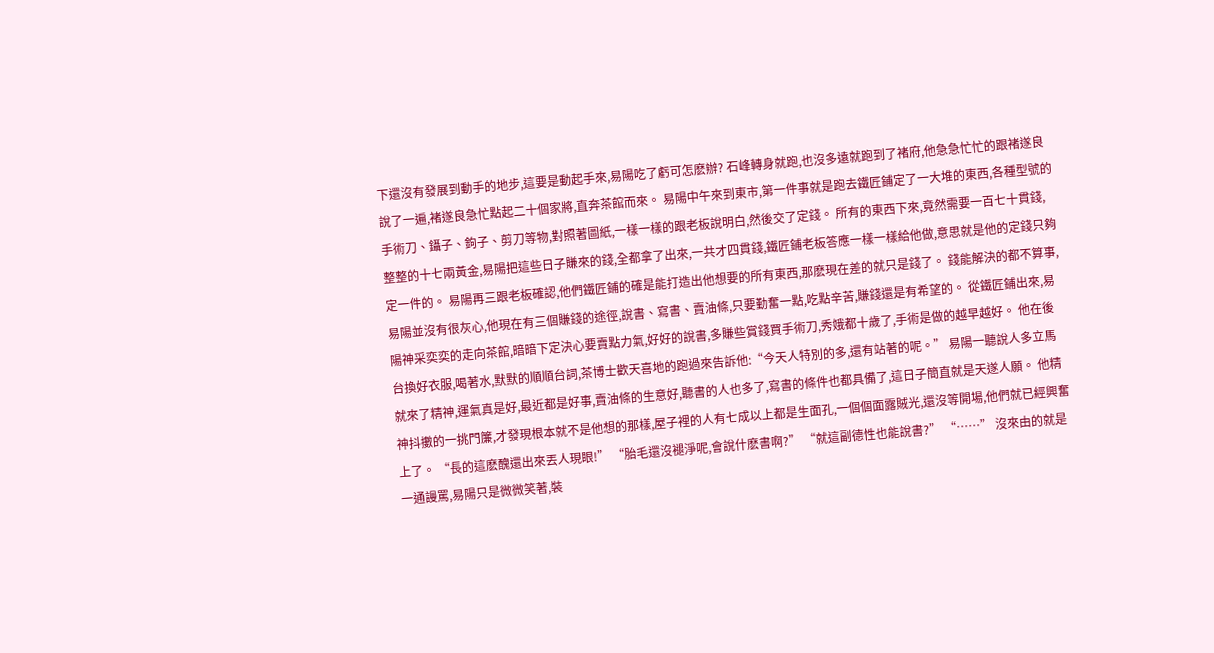下還沒有發展到動手的地步,這要是動起手來,易陽吃了虧可怎麽辦? 石峰轉身就跑,也沒多遠就跑到了褚府,他急急忙忙的跟褚遂良說了一遍,褚遂良急忙點起二十個家將,直奔茶館而來。 易陽中午來到東市,第一件事就是跑去鐵匠鋪定了一大堆的東西,各種型號的手術刀、鑷子、鉤子、剪刀等物,對照著圖紙,一樣一樣的跟老板說明白,然後交了定錢。 所有的東西下來,竟然需要一百七十貫錢,整整的十七兩黃金,易陽把這些日子賺來的錢,全都拿了出來,一共才四貫錢,鐵匠鋪老板答應一樣一樣給他做,意思就是他的定錢只夠定一件的。 易陽再三跟老板確認,他們鐵匠鋪的確是能打造出他想要的所有東西,那麽現在差的就只是錢了。 錢能解決的都不算事,易陽並沒有很灰心,他現在有三個賺錢的途徑,說書、寫書、賣油條,只要勤奮一點,吃點辛苦,賺錢還是有希望的。 從鐵匠鋪出來,易陽神采奕奕的走向茶館,暗暗下定決心要賣點力氣,好好的說書,多賺些賞錢買手術刀,秀娥都十歲了,手術是做的越早越好。 他在後台換好衣服,喝著水,默默的順順台詞,茶博士歡天喜地的跑過來告訴他:“今天人特別的多,還有站著的呢。” 易陽一聽說人多立馬就來了精神,運氣真是好,最近都是好事,賣油條的生意好,聽書的人也多了,寫書的條件也都具備了,這日子簡直就是天遂人願。 他精神抖擻的一挑門簾,才發現根本就不是他想的那樣,屋子裡的人有七成以上都是生面孔,一個個面露賊光,還沒等開場,他們就已經興奮上了。 “長的這麽醜還出來丟人現眼!” “胎毛還沒褪淨呢,會說什麽書啊?” “就這副德性也能說書?” “……” 沒來由的就是一通謾罵,易陽只是微微笑著,裝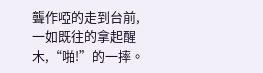聾作啞的走到台前,一如既往的拿起醒木,“啪!”的一摔。